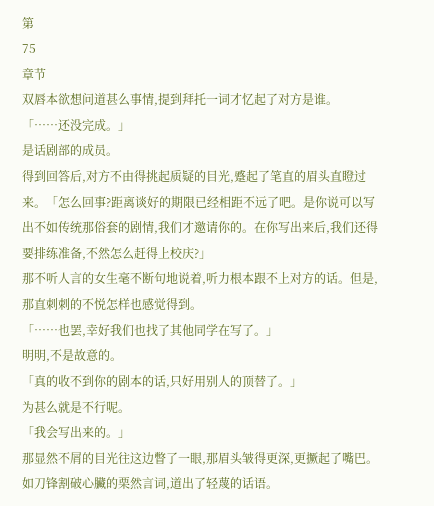第
75
章节
双唇本欲想问道甚么事情,提到拜托一词才忆起了对方是谁。
「……还没完成。」
是话剧部的成员。
得到回答后,对方不由得挑起质疑的目光,蹙起了笔直的眉头直瞪过来。「怎么回事?距离谈好的期限已经相距不远了吧。是你说可以写出不如传统那俗套的剧情,我们才邀请你的。在你写出来后,我们还得要排练准备,不然怎么赶得上校庆?」
那不听人言的女生毫不断句地说着,听力根本跟不上对方的话。但是,那直刺刺的不悦怎样也感觉得到。
「……也罢,幸好我们也找了其他同学在写了。」
明明,不是故意的。
「真的收不到你的剧本的话,只好用别人的顶替了。」
为甚么就是不行呢。
「我会写出来的。」
那显然不屑的目光往这边瞥了一眼,那眉头皱得更深,更撅起了嘴巴。如刀锋割破心臟的栗然言词,道出了轻蔑的话语。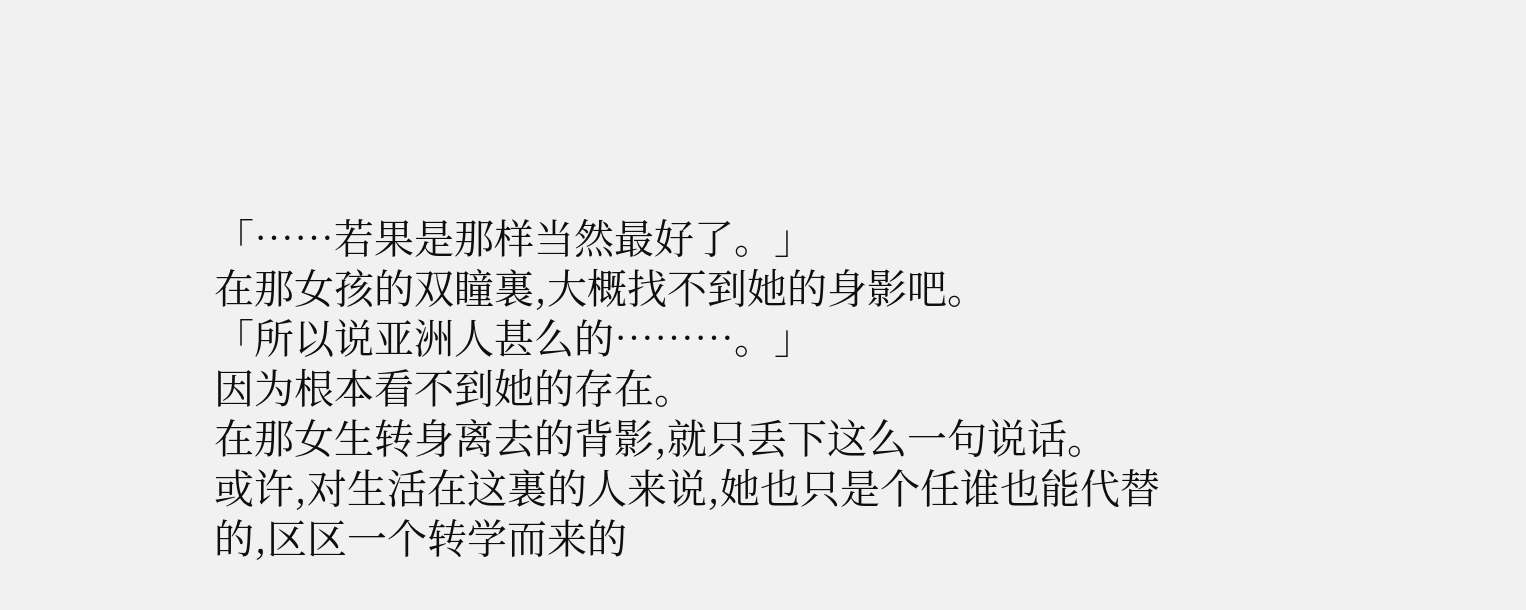「……若果是那样当然最好了。」
在那女孩的双瞳裏,大概找不到她的身影吧。
「所以说亚洲人甚么的………。」
因为根本看不到她的存在。
在那女生转身离去的背影,就只丢下这么一句说话。
或许,对生活在这裏的人来说,她也只是个任谁也能代替的,区区一个转学而来的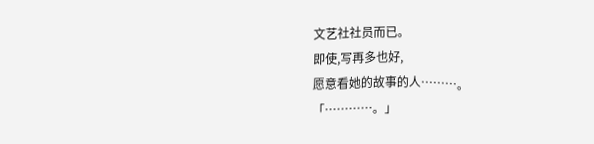文艺社社员而已。
即使,写再多也好,
愿意看她的故事的人………。
「…………。」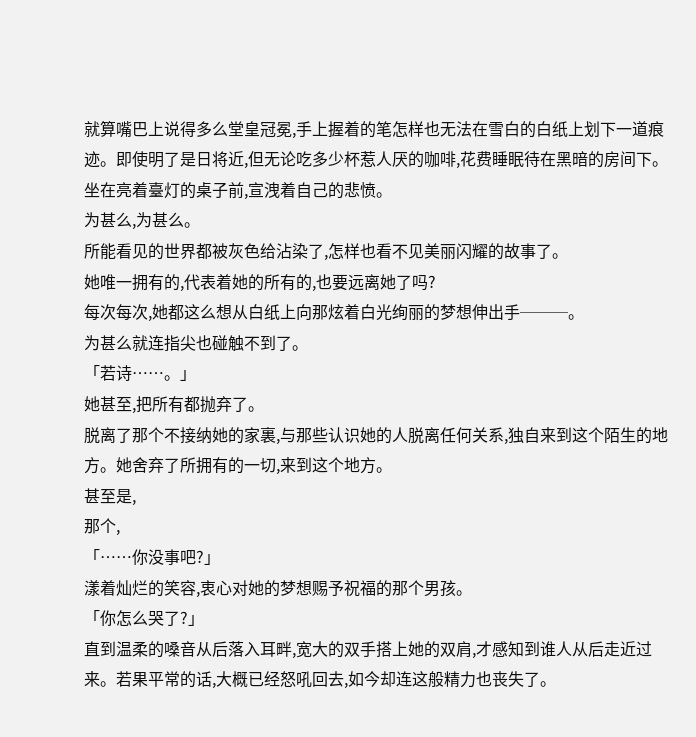就算嘴巴上说得多么堂皇冠冕,手上握着的笔怎样也无法在雪白的白纸上划下一道痕迹。即使明了是日将近,但无论吃多少杯惹人厌的咖啡,花费睡眠待在黑暗的房间下。
坐在亮着臺灯的桌子前,宣洩着自己的悲愤。
为甚么,为甚么。
所能看见的世界都被灰色给沾染了,怎样也看不见美丽闪耀的故事了。
她唯一拥有的,代表着她的所有的,也要远离她了吗?
每次每次,她都这么想从白纸上向那炫着白光绚丽的梦想伸出手───。
为甚么就连指尖也碰触不到了。
「若诗……。」
她甚至,把所有都抛弃了。
脱离了那个不接纳她的家裏,与那些认识她的人脱离任何关系,独自来到这个陌生的地方。她舍弃了所拥有的一切,来到这个地方。
甚至是,
那个,
「……你没事吧?」
漾着灿烂的笑容,衷心对她的梦想赐予祝福的那个男孩。
「你怎么哭了?」
直到温柔的嗓音从后落入耳畔,宽大的双手搭上她的双肩,才感知到谁人从后走近过来。若果平常的话,大概已经怒吼回去,如今却连这般精力也丧失了。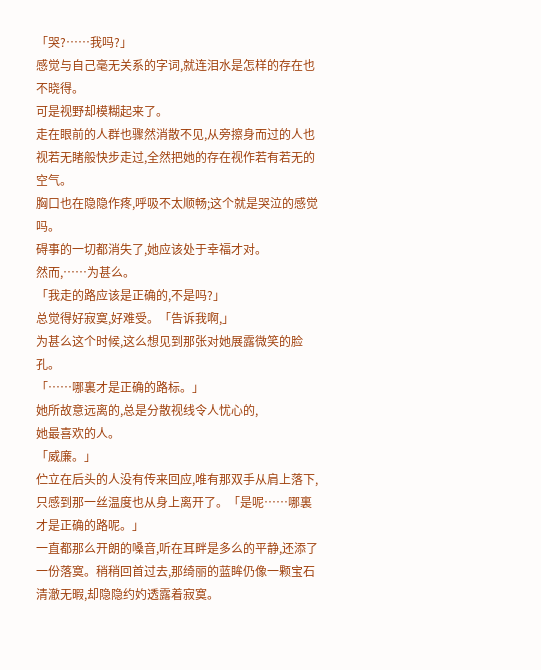「哭?……我吗?」
感觉与自己毫无关系的字词,就连泪水是怎样的存在也不晓得。
可是视野却模糊起来了。
走在眼前的人群也骤然消散不见,从旁擦身而过的人也视若无睹般快步走过,全然把她的存在视作若有若无的空气。
胸口也在隐隐作疼,呼吸不太顺畅;这个就是哭泣的感觉吗。
碍事的一切都消失了,她应该处于幸福才对。
然而,……为甚么。
「我走的路应该是正确的,不是吗?」
总觉得好寂寞,好难受。「告诉我啊,」
为甚么这个时候,这么想见到那张对她展露微笑的脸孔。
「……哪裏才是正确的路标。」
她所故意远离的,总是分散视线令人忧心的,
她最喜欢的人。
「威廉。」
伫立在后头的人没有传来回应,唯有那双手从肩上落下,只感到那一丝温度也从身上离开了。「是呢……哪裏才是正确的路呢。」
一直都那么开朗的嗓音,听在耳畔是多么的平静,还添了一份落寞。稍稍回首过去,那绮丽的蓝眸仍像一颗宝石清澈无暇,却隐隐约妁透露着寂寞。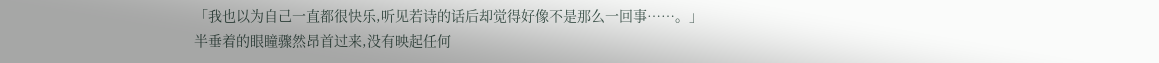「我也以为自己一直都很快乐,听见若诗的话后却觉得好像不是那么一回事……。」
半垂着的眼瞳骤然昂首过来,没有映起任何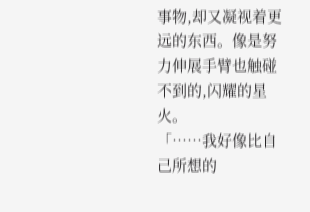事物,却又凝视着更远的东西。像是努力伸展手臂也触碰不到的,闪耀的星火。
「……我好像比自己所想的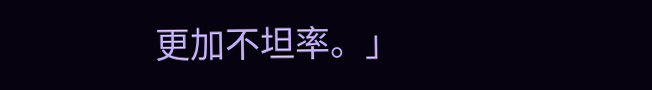更加不坦率。」